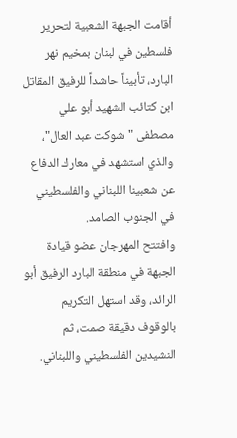أقامت الجبهة الشعبية لتحرير فلسطين في لبنان بمخيم نهر البارد، تأبيناً حاشداً للرفيق المقاتل ابن كتائب الشهيد أبو علي مصطفى "شوكت عبد العال"، والذي استشهد في معارك الدفاع عن شعبينا اللبناني والفلسطيني في الجنوب الصامد.
وافتتح المهرجان عضو قيادة الجبهة في منطقة البارد الرفيق أبو الرائد، وقد استهل التكريم بالوقوف دقيقة صمت، ثم النشيدين الفلسطيني واللبناني.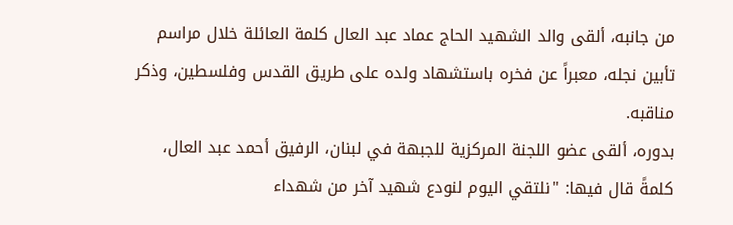من جانبه، ألقى والد الشهيد الحاج عماد عبد العال كلمة العائلة خلال مراسم تأبين نجله، معبراً عن فخره باستشهاد ولده على طريق القدس وفلسطين، وذكر مناقبه.
بدوره، ألقى عضو اللجنة المركزية للجبهة في لبنان، الرفيق أحمد عبد العال، كلمةً قال فيها: "نلتقي اليوم لنودع شهيد آخر من شهداء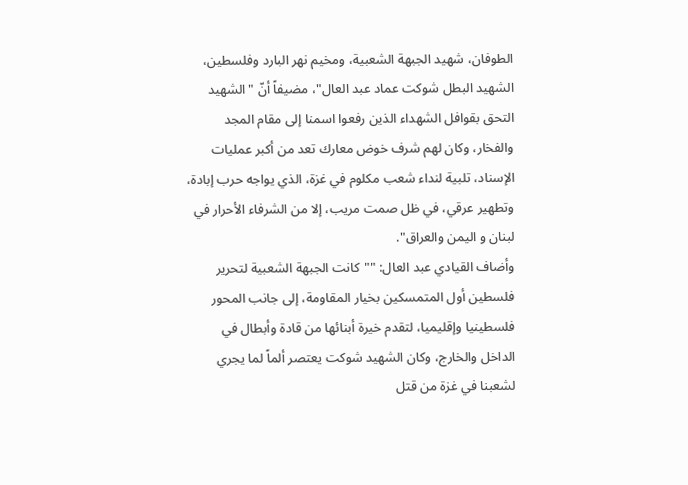الطوفان، شهيد الجبهة الشعبية، ومخيم نهر البارد وفلسطين، الشهيد البطل شوكت عماد عبد العال"، مضيفاً أنّ "الشهيد التحق بقوافل الشهداء الذين رفعوا اسمنا إلى مقام المجد والفخار، وكان لهم شرف خوض معارك تعد من أكبر عمليات الإسناد، تلبية لنداء شعب مكلوم في غزة، الذي يواجه حرب إبادة، وتطهير عرقي، في ظل صمت مريب، إلا من الشرفاء الأحرار في لبنان و اليمن والعراق".
وأضاف القيادي عبد العال: ""كانت الجبهة الشعبية لتحرير فلسطين أول المتمسكين بخيار المقاومة، إلى جانب المحور فلسطينيا وإقليميا، لتقدم خيرة أبنائها من قادة وأبطال في الداخل والخارج، وكان الشهيد شوكت يعتصر ألماً لما يجري لشعبنا في غزة من قتل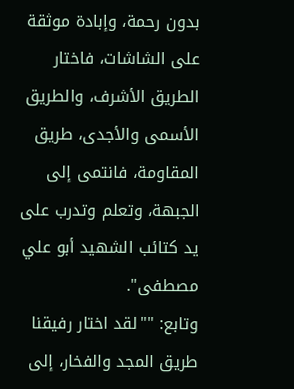بدون رحمة، وإبادة موثقة على الشاشات، فاختار الطريق الأشرف، والطريق الأسمى والأجدى، طريق المقاومة، فانتمى إلى الجبهة، وتعلم وتدرب على يد كتائب الشهيد أبو علي مصطفى".
وتابع: ""لقد اختار رفيقنا طريق المجد والفخار، إلى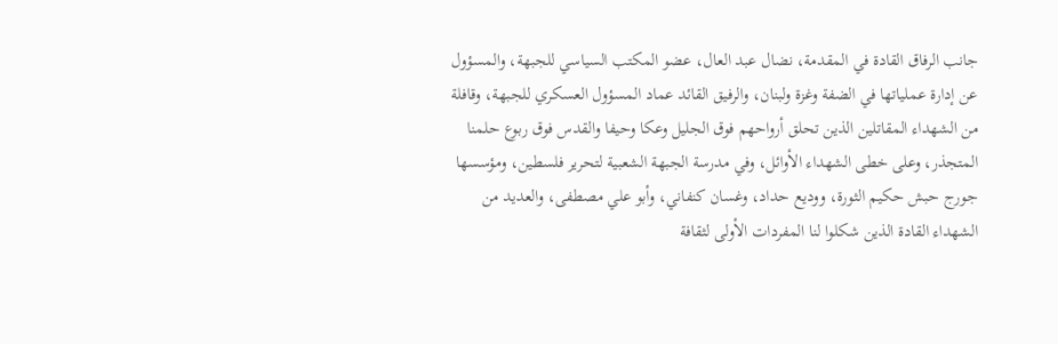جانب الرفاق القادة في المقدمة، نضال عبد العال، عضو المكتب السياسي للجبهة، والمسؤول عن إدارة عملياتها في الضفة وغزة ولبنان، والرفيق القائد عماد المسؤول العسكري للجبهة، وقافلة من الشهداء المقاتلين الذين تحلق أرواحهم فوق الجليل وعكا وحيفا والقدس فوق ربوع حلمنا المتجذر، وعلى خطى الشهداء الأوائل، وفي مدرسة الجبهة الشعبية لتحرير فلسطين، ومؤسسها جورج حبش حكيم الثورة، ووديع حداد، وغسان كنفاني، وأبو علي مصطفى، والعديد من الشهداء القادة الذين شكلوا لنا المفردات الأولى لثقافة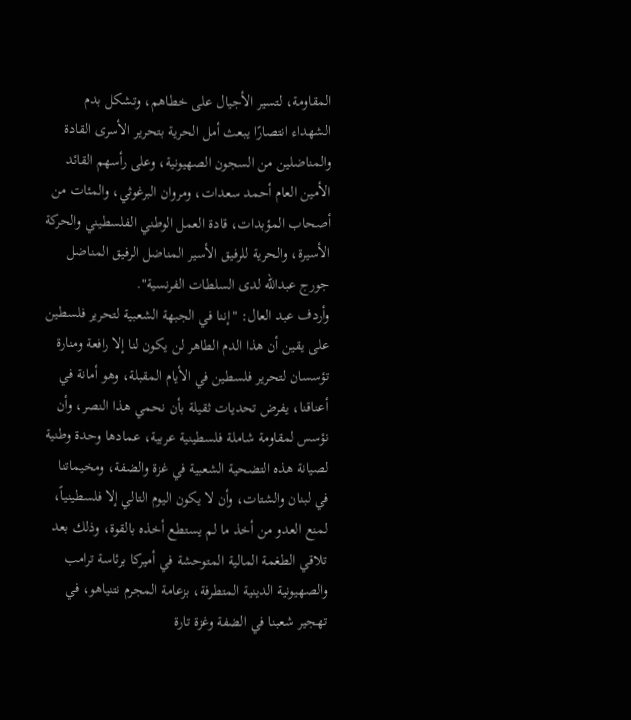المقاومة، لتسير الأجيال على خطاهم، وتشكل بدم الشهداء انتصارًا يبعث أمل الحرية بتحرير الأسرى القادة والمناضلين من السجون الصهيونية، وعلى رأسهم القائد الأمين العام أحمد سعدات، ومروان البرغوثي، والمئات من أصحاب المؤبدات، قادة العمل الوطني الفلسطيني والحركة الأسيرة، والحرية للرفيق الأسير المناضل الرفيق المناضل جورج عبدالله لدى السلطات الفرنسية".
وأردف عبد العال: "إننا في الجبهة الشعبية لتحرير فلسطين على يقين أن هذا الدم الطاهر لن يكون لنا إلا رافعة ومنارة تؤسسان لتحرير فلسطين في الأيام المقبلة، وهو أمانة في أعناقنا، يفرض تحديات ثقيلة بأن نحمي هذا النصر، وأن نؤسس لمقاومة شاملة فلسطينية عربية، عمادها وحدة وطنية لصيانة هذه التضحية الشعبية في غزة والضفة، ومخيماتنا في لبنان والشتات، وأن لا يكون اليوم التالي إلا فلسطينياً، لمنع العدو من أخذ ما لم يستطع أخذه بالقوة، وذلك بعد تلاقي الطغمة المالية المتوحشة في أميركا برئاسة ترامب والصهيونية الدينية المتطرفة، بزعامة المجرم نتنياهو، في تهجير شعبنا في الضفة وغزة تارة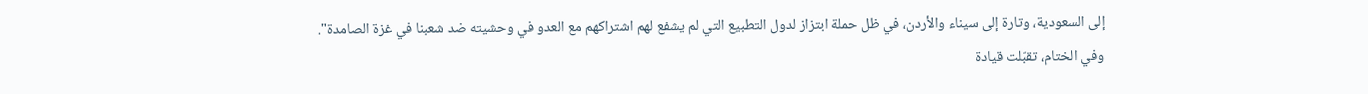إلى السعودية، وتارة إلى سيناء والأردن، في ظل حملة ابتزاز لدول التطبيع التي لم يشفع لهم اشتراكهم مع العدو في وحشيته ضد شعبنا في غزة الصامدة".
وفي الختام، تقبّلت قيادة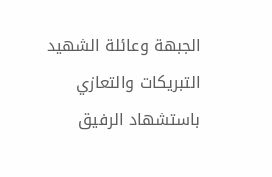الجبهة وعائلة الشهيد التبريكات والتعازي باستشهاد الرفيق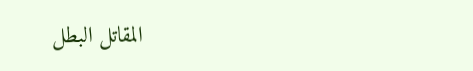المقاتل البطل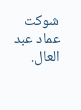شوكت عماد عبد العال.